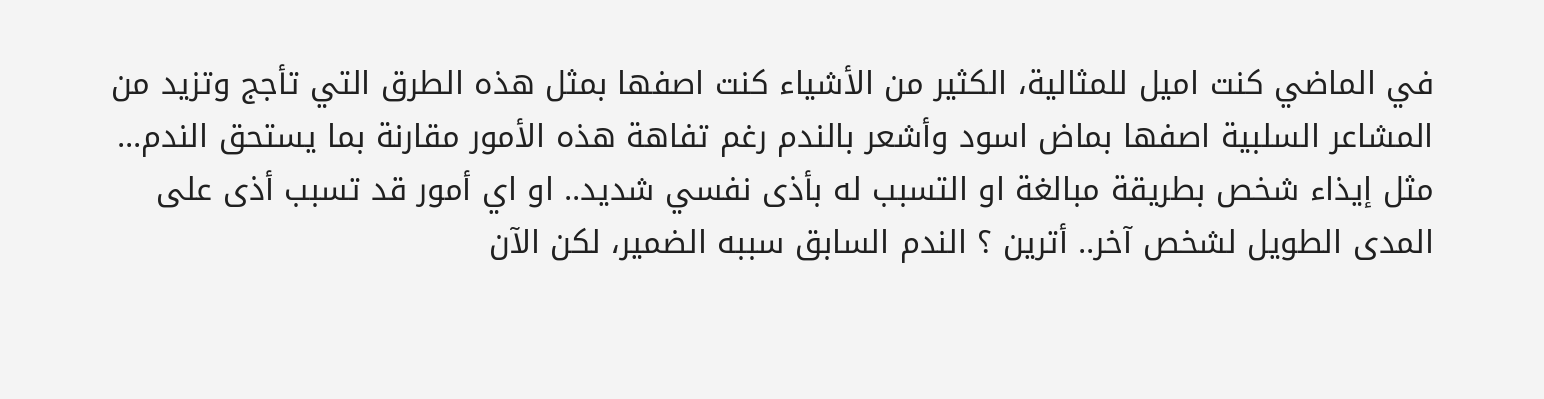في الماضي كنت اميل للمثالية، الكثير من الأشياء كنت اصفها بمثل هذه الطرق التي تأجج وتزيد من المشاعر السلبية اصفها بماض اسود وأشعر بالندم رغم تفاهة هذه الأمور مقارنة بما يستحق الندم... مثل إيذاء شخص بطريقة مبالغة او التسبب له بأذى نفسي شديد.. او اي أمور قد تسبب أذى على المدى الطويل لشخص آخر.. أترين ؟ الندم السابق سببه الضمير، لكن الآن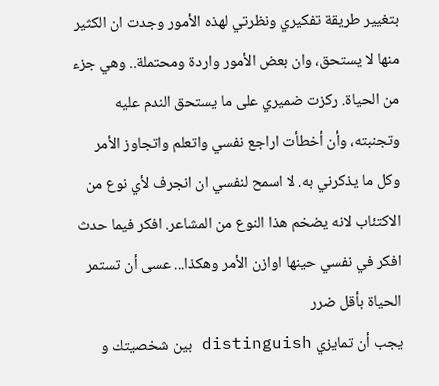بتغيير طريقة تفكيري ونظرتي لهذه الأمور وجدت ان الكثير منها لا يستحق، وان بعض الأمور واردة ومحتملة.. وهي جزء من الحياة. ركزت ضميري على ما يستحق الندم عليه وتجنبته، وأن أخطأت اراجع نفسي واتعلم واتجاوز الأمر وكل ما يذكرني به. لا اسمح لنفسي ان انجرف لأي نوع من الاكتئاب لانه يضخم هذا النوع من المشاعر. افكر فيما حدث افكر في نفسي حينها اوازن الأمر وهكذا... عسى أن تستمر الحياة بأقل ضرر
يجب أن تمايزي distinguish بين شخصيتك و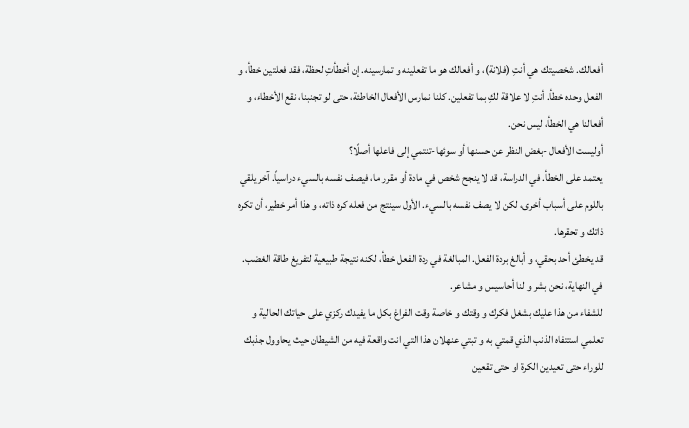أفعالك. شخصيتك هي أنتِ (فلانة)، و أفعالك هو ما تفعلينه و تمارسينه. إن أخطأتِ لحظة، فقد فعلتين خطأ، و الفعل وحده خطأ. أنتِ لا علاقة لكِ بما تفعلين. كلنا نمارس الأفعال الخاطئة، حتى لو تجنبنا، نقع الأخطاء، و أفعالنا هي الخطأ، ليس نحن.
أوليست الأفعال -بغض النظر عن حسنها أو سوئها-تنتمي إلى فاعلها أصلًا؟
يعتمد على الخطأ. في الدراسة، قد لا ينجح شخص في مادة أو مقرر ما، فيصف نفسه بالسيء دراسياً. آخر يلقي باللوم على أسباب أخرى، لكن لا يصف نفسه بالسيء. الأول سينتج من فعله كره ذاته، و هذا أمر خطير، أن تكره ذاتك و تحقرها.
قد يخطئ أحد بحقي، و أبالغ بردة الفعل. المبالغة في ردة الفعل خطأ، لكنه نتيجة طبيعية لتفريغ طاقة الغضب. في النهاية، نحن بشر و لنا أحاسيس و مشاعر.
للشفاء من هذا عليك بشغل فكرك و وقتك و خاصة وقت الفراغ بكل ما يفيدك ركزي على حياتك الحالية و تعلمي استتفاه الذنب الذي قمتي به و تبتي عنهلان هذا التي انت واقعة فيه من الشيطان حيث يحاوول جذبك للوراء حتى تعيدين الكرة او حتى تقعين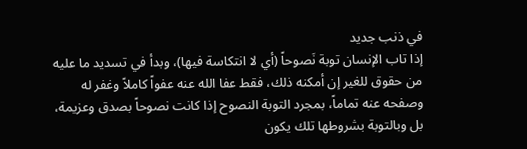في ذنب جديد
إذا تاب الإنسان توبة نَصوحاً (أي لا انتكاسة فيها)، وبدأ في تسديد ما عليه من حقوق للغير إن أمكنه ذلك، فقط عفا الله عنه عفواً كاملاً وغفر له وصفحه عنه تماماً، بمجرد التوبة النصوح إذا كانت نصوحاً بصدق وعزيمة، بل وبالتوبة بشروطها تلك يكون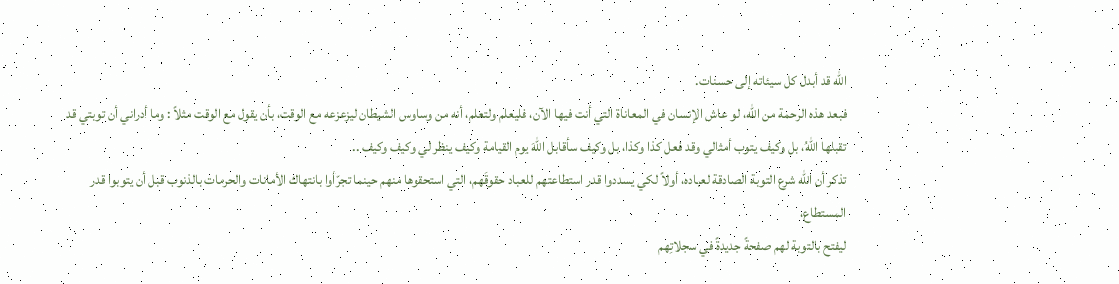الله قد أبدل كل سيئاته إلى حسنات.
فبعد هذه الرحمة من الله، لو عاش الإنسان في المعاناة التي أنت فيها الآن، فليعلم ولتعلم، أنه من وساوس الشيطان ليزعزعه مع الوقت، بأن يقول مع الوقت مثلاً : وما أدراني أن توبتي قد تقبلها اللهُ، بل وكيف يتوب أمثالي وقد فعل كذا وكذا، بل وكيف سأقابل اللهَ يوم القيامة وكيف ينظر لي وكيف وكيف ..
تذكر أن الله شرع التوبة الصادقة لعباده، أولاً لكي يسددوا قدر استطاعتهم للعباد حقوقَهم، التي استحقوها منهم حينما تجرّأوا بانتهاك الأمانات والحرمات بالذنوب قبل أن يتوبوا قدر المستطاع،
ليفتح بالتوبة لهم صفحةً جديدةً في سجلاتِهم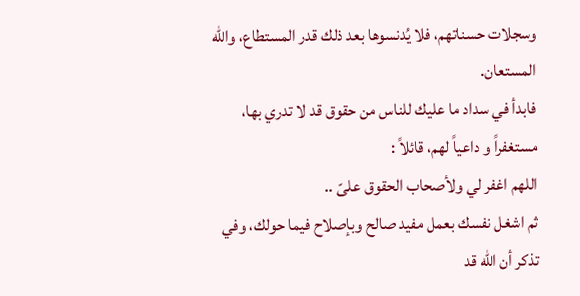وسجلات حسناتهم، فلا يُدنسوها بعد ذلك قدر المستطاع، والله المستعان.
فابدأ في سداد ما عليك للناس من حقوق قد لا تدري بها، مستغفراً و داعياً لهم، قائلاً :
اللهم اغفر لي ولأصحاب الحقوق علىّ ..
ثم اشغل نفسك بعمل مفيد صالح وبإصلاح فيما حولك، وفي تذكر أن الله قد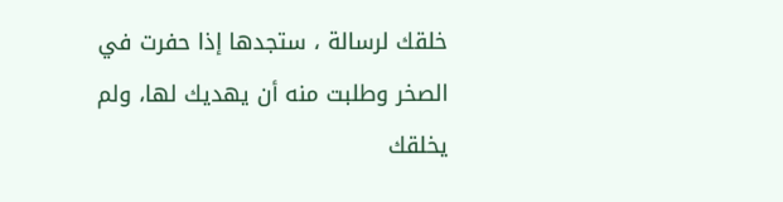خلقك لرسالة ، ستجدها إذا حفرت في الصخر وطلبت منه أن يهديك لها، ولم يخلقك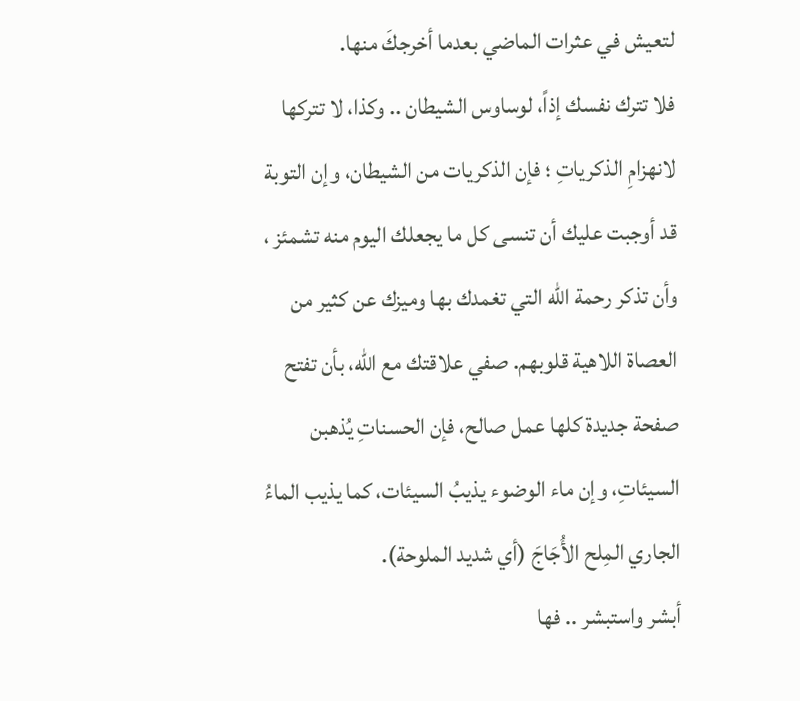لتعيش في عثرات الماضي بعدما أخرجكَ منها.
فلا تترك نفسك إذاً، لوساوس الشيطان .. وكذا، لا تتركها لانهزامِ الذكرياتِ ؛ فإن الذكريات من الشيطان، وإن التوبة قد أوجبت عليك أن تنسى كل ما يجعلك اليوم منه تشمئز ،
وأن تذكر رحمة الله التي تغمدك بها وميزك عن كثير من العصاة اللاهية قلوبهم. صفي علاقتك مع الله، بأن تفتح صفحة جديدة كلها عمل صالح، فإن الحسناتِ يُذهبن السيئاتِ، وإن ماء الوضوء يذيبُ السيئات، كما يذيب الماءُ الجاري المِلح الأُجَاجَ (أي شديد الملوحة).
أبشر واستبشر .. فها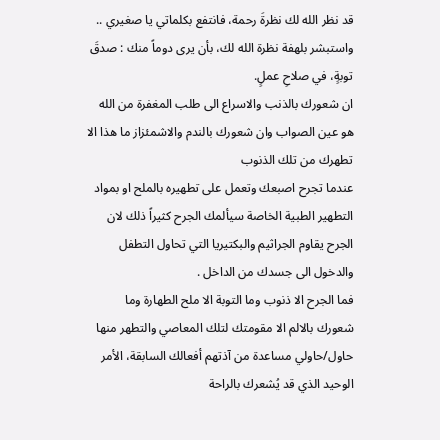قد نظر الله لك نظرةَ رحمة، فانتفع بكلماتي يا صغيري ..
واستبشر بلهفة نظرة الله لك، بأن يرى دوماً منك : صدقَ توبةٍ، في صلاحِ عملٍ.
ان شعورك بالذنب والاسراع الى طلب المغفرة من الله هو عين الصواب وان شعورك بالندم والاشمئزاز ما هذا الا تطهرك من تلك الذنوب
عندما تجرح اصبعك وتعمل على تطهيره بالملح او بمواد التطهير الطبية الخاصة سيألمك الجرح كثيراً ذلك لان الجرح يقاوم الجراثيم والبكتيريا التي تحاول التطفل والدخول الى جسدك من الداخل .
فما الجرح الا ذنوب وما التوبة الا ملح الطهارة وما شعورك بالالم الا مقومتك لتلك المعاصي والتطهر منها
حاول/حاولي مساعدة من آذتهم أفعالك السابقة، الأمر الوحيد الذي قد يُشعرك بالراحة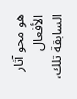هو محو آثار الأفعال السابقة تلك،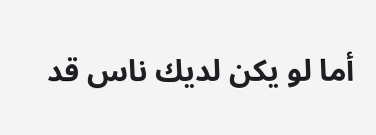أما لو يكن لديك ناس قد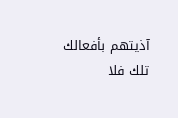آذيتهم بأفعالك تلك فلا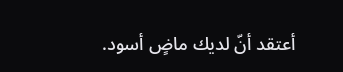أعتقد أنّ لديك ماضٍ أسود.